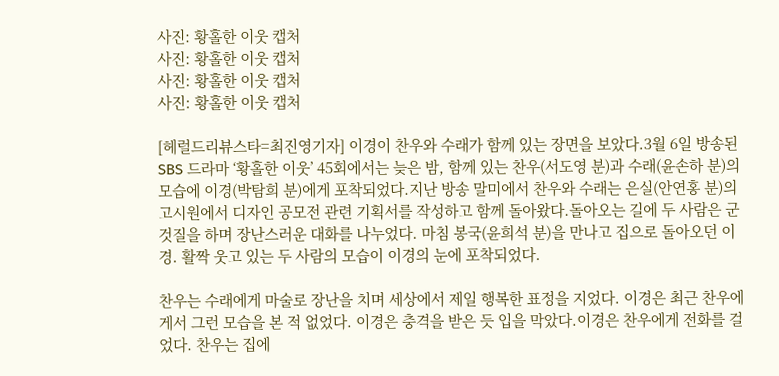사진: 황홀한 이웃 캡처
사진: 황홀한 이웃 캡처
사진: 황홀한 이웃 캡처
사진: 황홀한 이웃 캡처

[헤럴드리뷰스타=최진영기자] 이경이 찬우와 수래가 함께 있는 장면을 보았다.3월 6일 방송된 SBS 드라마 ‘황홀한 이웃’ 45회에서는 늦은 밤, 함께 있는 찬우(서도영 분)과 수래(윤손하 분)의 모습에 이경(박탐희 분)에게 포착되었다.지난 방송 말미에서 찬우와 수래는 은실(안연홍 분)의 고시원에서 디자인 공모전 관련 기획서를 작성하고 함께 돌아왔다.돌아오는 길에 두 사람은 군것질을 하며 장난스러운 대화를 나누었다. 마침 봉국(윤희석 분)을 만나고 집으로 돌아오던 이경. 활짝 웃고 있는 두 사람의 모습이 이경의 눈에 포착되었다.

찬우는 수래에게 마술로 장난을 치며 세상에서 제일 행복한 표정을 지었다. 이경은 최근 찬우에게서 그런 모습을 본 적 없었다. 이경은 충격을 받은 듯 입을 막았다.이경은 찬우에게 전화를 걸었다. 찬우는 집에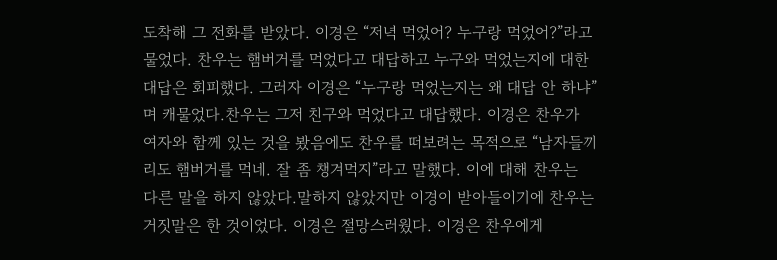도착해 그 전화를 받았다. 이경은 “저녁 먹었어? 누구랑 먹었어?”라고 물었다. 찬우는 햄버거를 먹었다고 대답하고 누구와 먹었는지에 대한 대답은 회피했다. 그러자 이경은 “누구랑 먹었는지는 왜 대답 안 하냐”며 캐물었다.찬우는 그저 친구와 먹었다고 대답했다. 이경은 찬우가 여자와 함께 있는 것을 봤음에도 찬우를 떠보려는 목적으로 “남자들끼리도 햄버거를 먹네. 잘 좀 챙겨먹지”라고 말했다. 이에 대해 찬우는 다른 말을 하지 않았다.말하지 않았지만 이경이 받아들이기에 찬우는 거짓말은 한 것이었다. 이경은 절망스러웠다. 이경은 찬우에게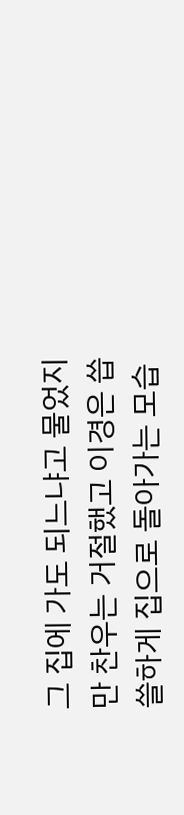그 집에 가도 되느냐고 물었지만 찬우는 거절했고 이경은 씁쓸하게 집으로 돌아가는 모습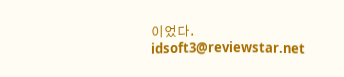이었다. idsoft3@reviewstar.net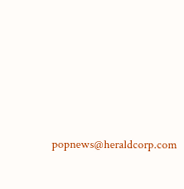popnews@heraldcorp.com